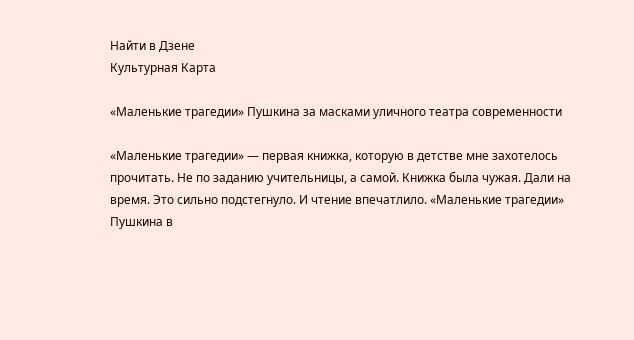Найти в Дзене
Культурная Карта

«Маленькие трагедии» Пушкина за масками уличного театра современности

«Маленькие трагедии» — первая книжка, которую в детстве мне захотелось прочитать. Не по заданию учительницы, а самой. Книжка была чужая. Дали на время. Это сильно подстегнуло. И чтение впечатлило. «Маленькие трагедии» Пушкина в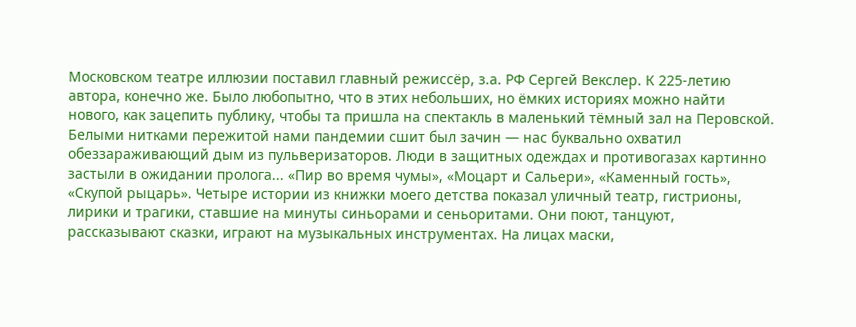Московском театре иллюзии поставил главный режиссёр, з.а. РФ Сергей Векслер. К 225-летию автора, конечно же. Было любопытно, что в этих небольших, но ёмких историях можно найти нового, как зацепить публику, чтобы та пришла на спектакль в маленький тёмный зал на Перовской. Белыми нитками пережитой нами пандемии сшит был зачин — нас буквально охватил обеззараживающий дым из пульверизаторов. Люди в защитных одеждах и противогазах картинно застыли в ожидании пролога... «Пир во время чумы», «Моцарт и Сальери», «Каменный гость», «Скупой рыцарь». Четыре истории из книжки моего детства показал уличный театр, гистрионы, лирики и трагики, ставшие на минуты синьорами и сеньоритами. Они поют, танцуют, рассказывают сказки, играют на музыкальных инструментах. На лицах маски,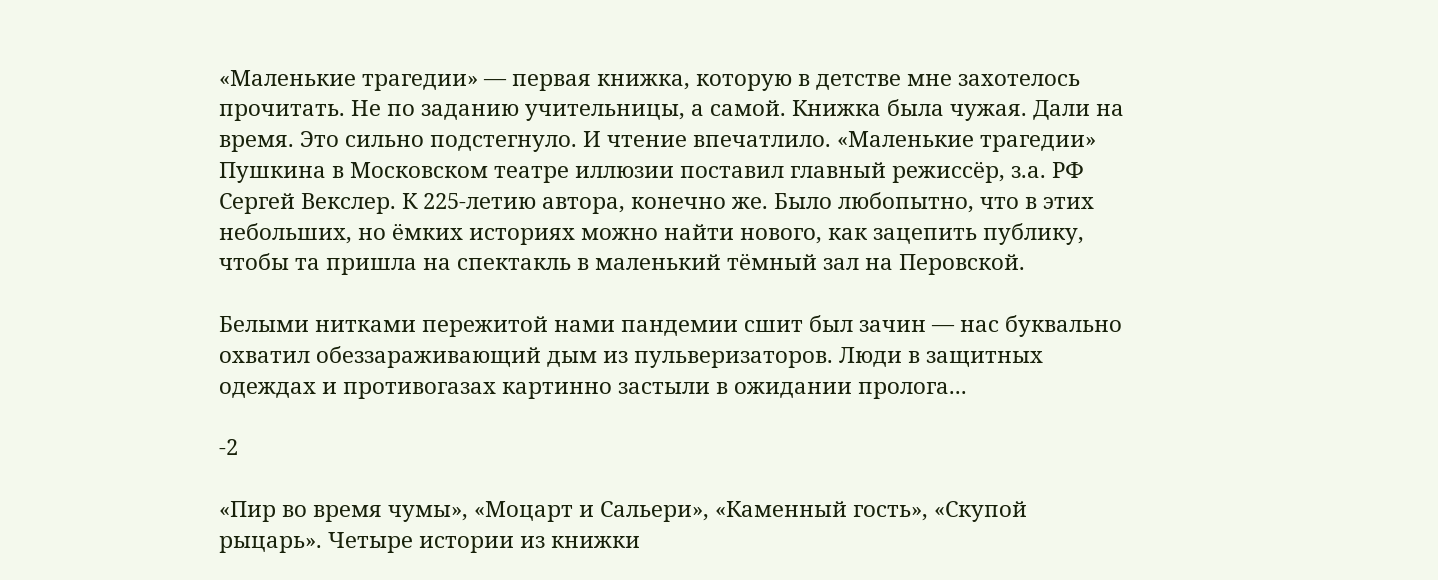«Маленькие трагедии» — первая книжка, которую в детстве мне захотелось прочитать. Не по заданию учительницы, а самой. Книжка была чужая. Дали на время. Это сильно подстегнуло. И чтение впечатлило. «Маленькие трагедии» Пушкина в Московском театре иллюзии поставил главный режиссёр, з.а. РФ Сергей Векслер. К 225-летию автора, конечно же. Было любопытно, что в этих небольших, но ёмких историях можно найти нового, как зацепить публику, чтобы та пришла на спектакль в маленький тёмный зал на Перовской.

Белыми нитками пережитой нами пандемии сшит был зачин — нас буквально охватил обеззараживающий дым из пульверизаторов. Люди в защитных одеждах и противогазах картинно застыли в ожидании пролога...

-2

«Пир во время чумы», «Моцарт и Сальери», «Каменный гость», «Скупой рыцарь». Четыре истории из книжки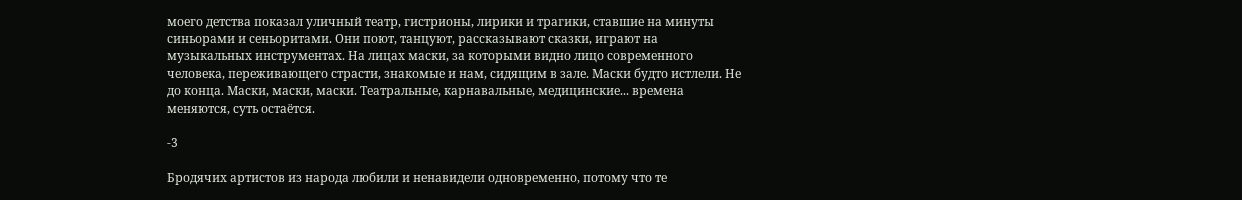моего детства показал уличный театр, гистрионы, лирики и трагики, ставшие на минуты синьорами и сеньоритами. Они поют, танцуют, рассказывают сказки, играют на музыкальных инструментах. На лицах маски, за которыми видно лицо современного человека, переживающего страсти, знакомые и нам, сидящим в зале. Маски будто истлели. Не до конца. Маски, маски, маски. Театральные, карнавальные, медицинские... времена меняются, суть остаётся.

-3

Бродячих артистов из народа любили и ненавидели одновременно, потому что те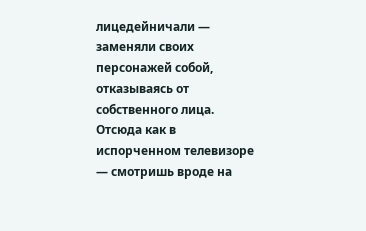лицедейничали — заменяли своих персонажей собой, отказываясь от собственного лица. Отсюда как в испорченном телевизоре — смотришь вроде на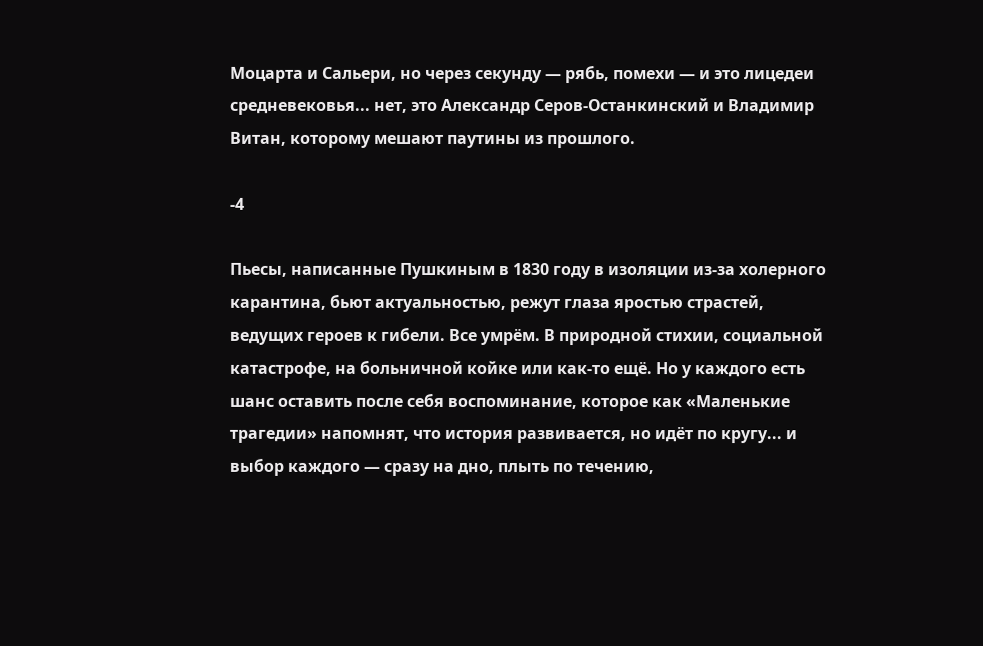Моцарта и Сальери, но через секунду — рябь, помехи — и это лицедеи средневековья... нет, это Александр Серов-Останкинский и Владимир Витан, которому мешают паутины из прошлого.

-4

Пьесы, написанные Пушкиным в 1830 году в изоляции из-за холерного карантина, бьют актуальностью, режут глаза яростью страстей, ведущих героев к гибели. Все умрём. В природной стихии, социальной катастрофе, на больничной койке или как-то ещё. Но у каждого есть шанс оставить после себя воспоминание, которое как «Маленькие трагедии» напомнят, что история развивается, но идёт по кругу... и выбор каждого — сразу на дно, плыть по течению,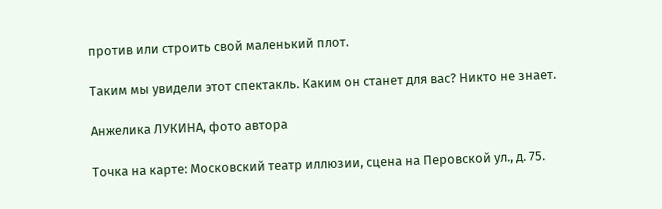против или строить свой маленький плот.

Таким мы увидели этот спектакль. Каким он станет для вас? Никто не знает.

Анжелика ЛУКИНА, фото автора

Точка на карте: Московский театр иллюзии, сцена на Перовской ул., д. 75.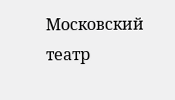Московский театр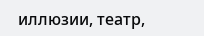иллюзии, театр,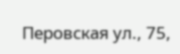Перовская ул., 75,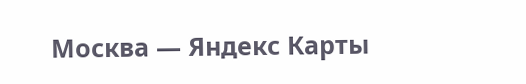Москва — Яндекс Карты